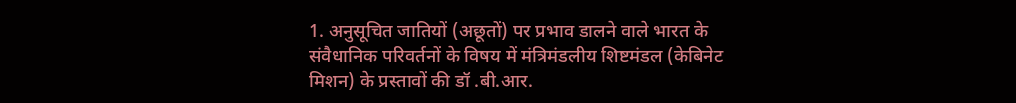1. अनुसूचित जातियों (अछूतों) पर प्रभाव डालने वाले भारत के संवैधानिक परिवर्तनों के विषय में मंत्रिमंडलीय शिष्टमंडल (केबिनेट मिशन) के प्रस्तावों की डॉ .बी.आर.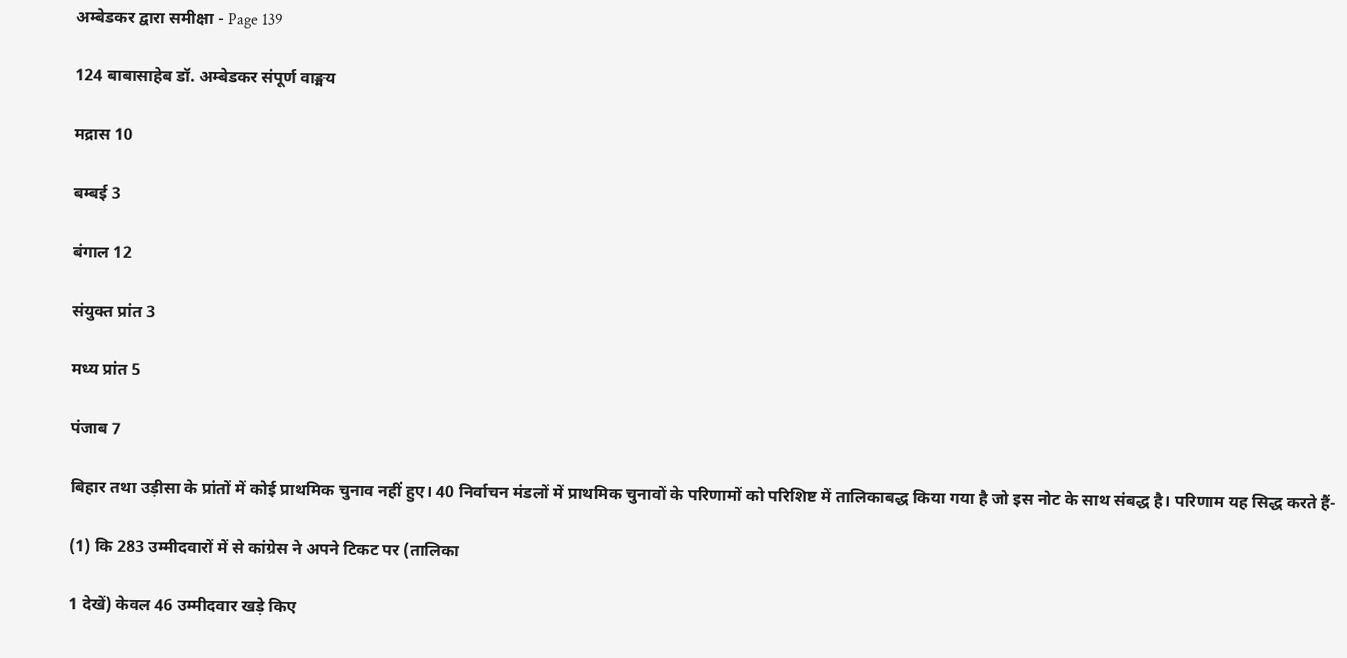अम्बेडकर द्वारा समीक्षा - Page 139

124 बाबासाहेब डॉ. अम्बेडकर संपूर्ण वाङ्मय

मद्रास 10

बम्बई 3

बंगाल 12

संयुक्त प्रांत 3

मध्य प्रांत 5

पंजाब 7

बिहार तथा उड़ीसा के प्रांतों में कोई प्राथमिक चुनाव नहीं हुए। 40 निर्वाचन मंडलों में प्राथमिक चुनावों के परिणामों को परिशिष्ट में तालिकाबद्ध किया गया है जो इस नोट के साथ संबद्ध है। परिणाम यह सिद्ध करते हैं-

(1) कि 283 उम्मीदवारों में से कांग्रेस ने अपने टिकट पर (तालिका

1 देखें) केवल 46 उम्मीदवार खड़े किए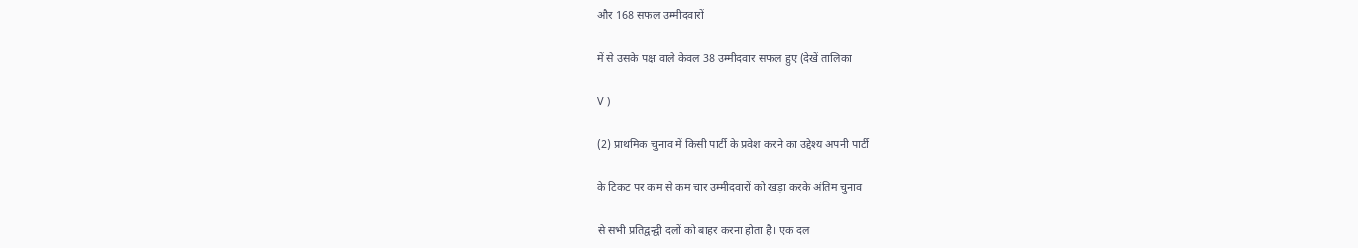और 168 सफल उम्मीदवारों

में से उसके पक्ष वाले केवल 38 उम्मीदवार सफल हुए (देखें तालिका

V )

(2) प्राथमिक चुनाव में किसी पार्टी के प्रवेश करने का उद्देश्य अपनी पार्टी

के टिकट पर कम से कम चार उम्मीदवारों को खड़ा करके अंतिम चुनाव

से सभी प्रतिद्वन्द्वी दलों को बाहर करना होता है। एक दल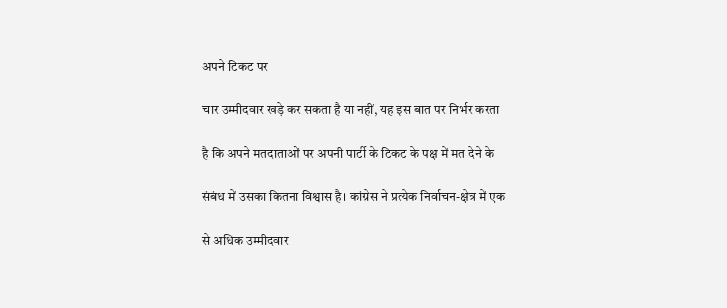अपने टिकट पर

चार उम्मीदवार खड़े कर सकता है या नहीं, यह इस बात पर निर्भर करता

है कि अपने मतदाताओं पर अपनी पार्टी के टिकट के पक्ष में मत देने के

संबंध में उसका कितना विश्वास है। कांग्रेस ने प्रत्येक निर्वाचन-क्षेत्र में एक

से अधिक उम्मीदवार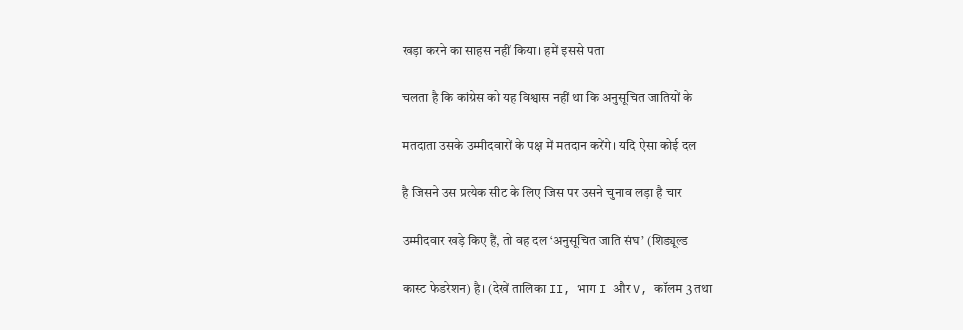खड़ा करने का साहस नहीं किया। हमें इससे पता

चलता है कि कांग्रेस को यह विश्वास नहीं था कि अनुसूचित जातियों के

मतदाता उसके उम्मीदवारों के पक्ष में मतदान करेंगे। यदि ऐसा कोई दल

है जिसने उस प्रत्येक सीट के लिए जिस पर उसने चुनाव लड़ा है चार

उम्मीदवार खड़े किए हैं, तो वह दल ‘अनुसूचित जाति संघ’ (शिड्यूल्ड

कास्ट फेडरेशन) है। (देखें तालिका II, भाग I और V, कॉलम 3 तथा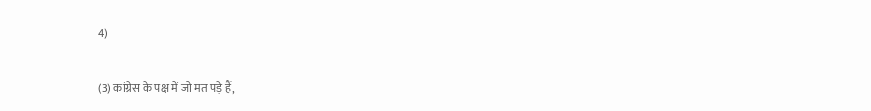4)

(3) कांग्रेस के पक्ष में जो मत पड़े हैं,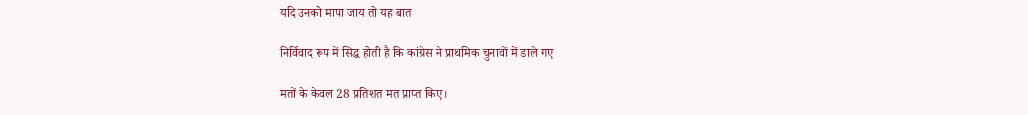यदि उनको मापा जाय तो यह बात

निर्विवाद रूप में सिद्ध होती है कि कांग्रेस ने प्राथमिक चुनावों में डाले गए

मतों के केवल 28 प्रतिशत मत प्राप्त किए।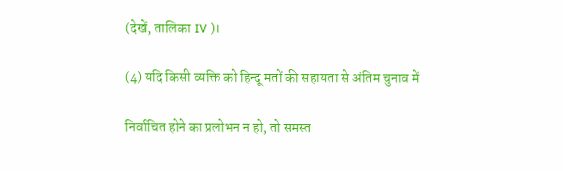(देखें, तालिका IV )।

(4) यदि किसी व्यक्ति को हिन्दू मतों की सहायता से अंतिम चुनाव में

निर्वाचित होने का प्रलोभन न हो, तो समस्त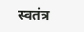स्वतंत्र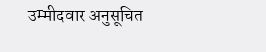उम्मीदवार अनुसूचित